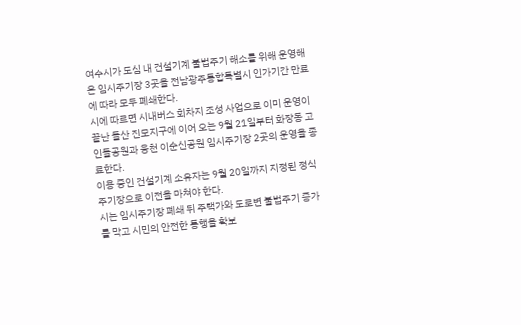여수시가 도심 내 건설기계 불법주기 해소를 위해 운영해 온 임시주기장 3곳을 전남광주통합특별시 인가기간 만료에 따라 모두 폐쇄한다.
시에 따르면 시내버스 회차지 조성 사업으로 이미 운영이 끝난 돌산 진모지구에 이어 오는 9월 21일부터 화장동 고인돌공원과 웅천 이순신공원 임시주기장 2곳의 운영을 종료한다.
이용 중인 건설기계 소유자는 9월 20일까지 지정된 정식 주기장으로 이전을 마쳐야 한다.
시는 임시주기장 폐쇄 뒤 주택가와 도로변 불법주기 증가를 막고 시민의 안전한 통행을 확보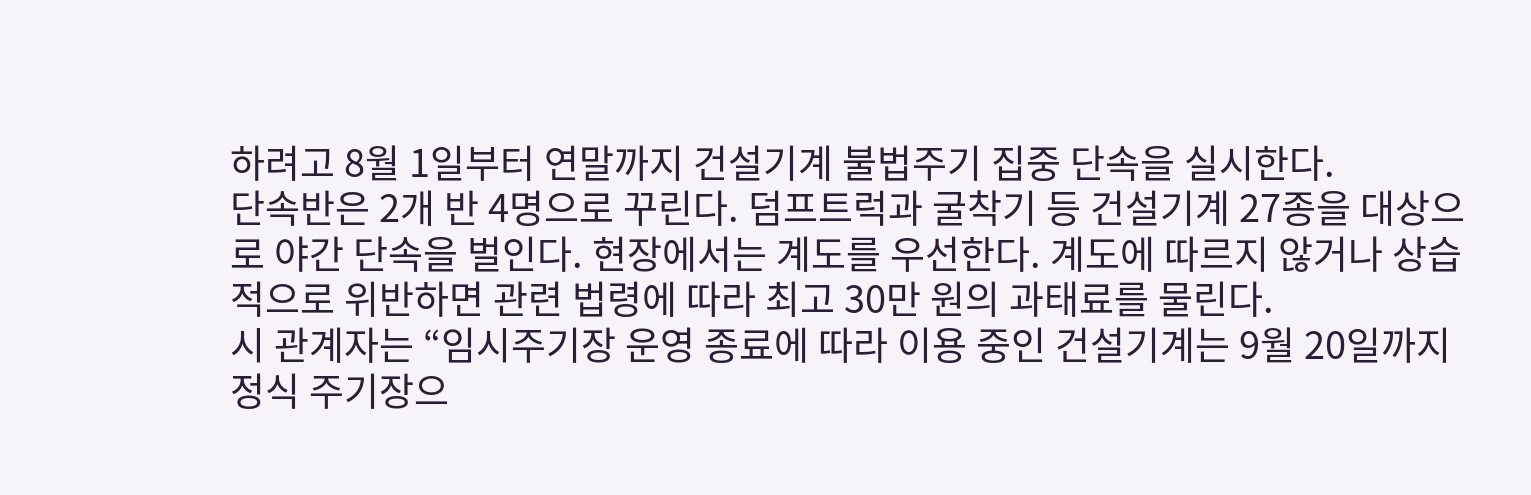하려고 8월 1일부터 연말까지 건설기계 불법주기 집중 단속을 실시한다.
단속반은 2개 반 4명으로 꾸린다. 덤프트럭과 굴착기 등 건설기계 27종을 대상으로 야간 단속을 벌인다. 현장에서는 계도를 우선한다. 계도에 따르지 않거나 상습적으로 위반하면 관련 법령에 따라 최고 30만 원의 과태료를 물린다.
시 관계자는 “임시주기장 운영 종료에 따라 이용 중인 건설기계는 9월 20일까지 정식 주기장으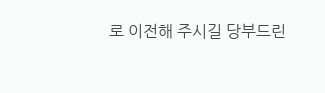로 이전해 주시길 당부드린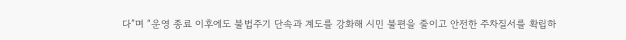다”며 “운영 종료 이후에도 불법주기 단속과 계도를 강화해 시민 불편을 줄이고 안전한 주차질서를 확립하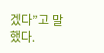겠다”고 말했다.